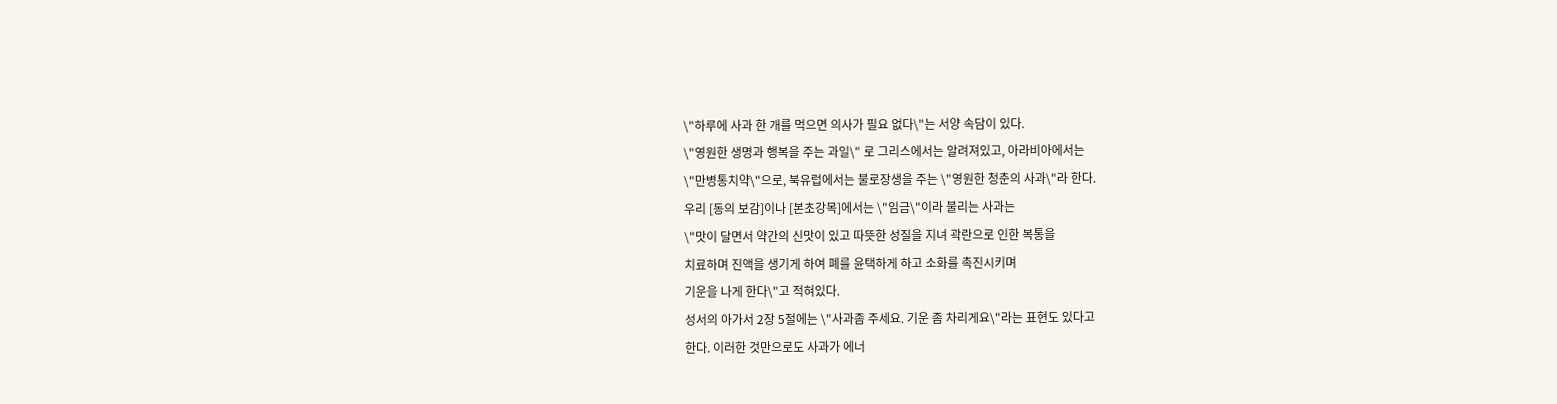\"하루에 사과 한 개를 먹으면 의사가 필요 없다\"는 서양 속담이 있다.
\"영원한 생명과 행복을 주는 과일\" 로 그리스에서는 알려져있고, 아라비아에서는
\"만병통치약\"으로, 북유럽에서는 불로장생을 주는 \"영원한 청춘의 사과\"라 한다.
우리 [동의 보감]이나 [본초강목]에서는 \"임금\"이라 불리는 사과는
\"맛이 달면서 약간의 신맛이 있고 따뜻한 성질을 지녀 곽란으로 인한 복통을
치료하며 진액을 생기게 하여 폐를 윤택하게 하고 소화를 촉진시키며
기운을 나게 한다\"고 적혀있다.
성서의 아가서 2장 5절에는 \"사과좀 주세요. 기운 좀 차리게요\"라는 표현도 있다고
한다. 이러한 것만으로도 사과가 에너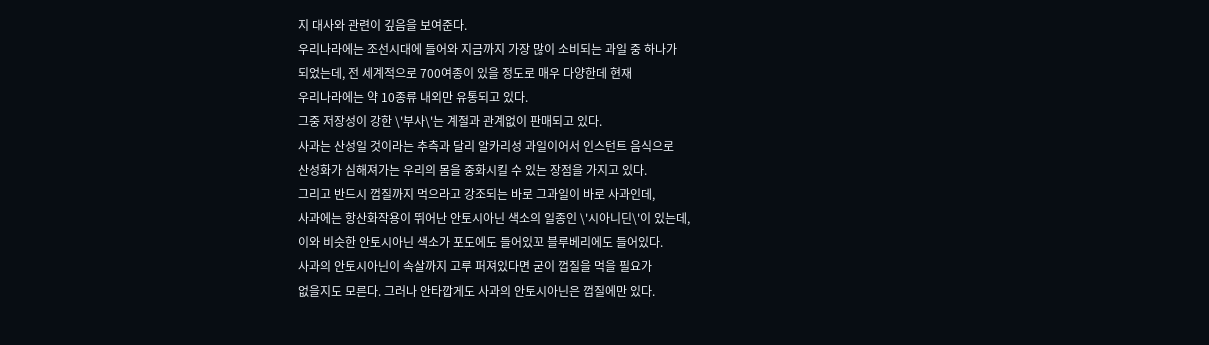지 대사와 관련이 깊음을 보여준다.
우리나라에는 조선시대에 들어와 지금까지 가장 많이 소비되는 과일 중 하나가
되었는데, 전 세계적으로 700여종이 있을 정도로 매우 다양한데 현재
우리나라에는 약 10종류 내외만 유통되고 있다.
그중 저장성이 강한 \'부사\'는 계절과 관계없이 판매되고 있다.
사과는 산성일 것이라는 추측과 달리 알카리성 과일이어서 인스턴트 음식으로
산성화가 심해져가는 우리의 몸을 중화시킬 수 있는 장점을 가지고 있다.
그리고 반드시 껍질까지 먹으라고 강조되는 바로 그과일이 바로 사과인데,
사과에는 항산화작용이 뛰어난 안토시아닌 색소의 일종인 \'시아니딘\'이 있는데,
이와 비슷한 안토시아닌 색소가 포도에도 들어있꼬 블루베리에도 들어있다.
사과의 안토시아닌이 속살까지 고루 퍼져있다면 굳이 껍질을 먹을 필요가
없을지도 모른다. 그러나 안타깝게도 사과의 안토시아닌은 껍질에만 있다.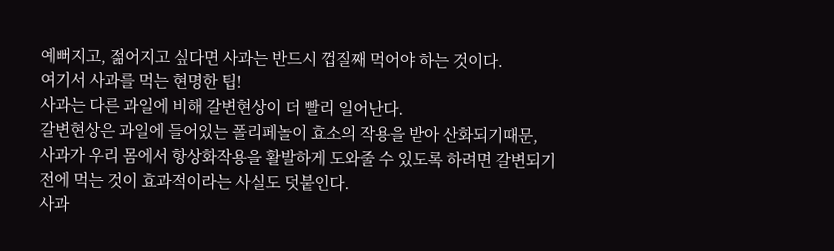예뻐지고, 젊어지고 싶다면 사과는 반드시 껍질째 먹어야 하는 것이다.
여기서 사과를 먹는 현명한 팁!
사과는 다른 과일에 비해 갈변현상이 더 빨리 일어난다.
갈변현상은 과일에 들어있는 폴리페놀이 효소의 작용을 받아 산화되기때문,
사과가 우리 몸에서 항상화작용을 활발하게 도와줄 수 있도록 하려면 갈변되기
전에 먹는 것이 효과적이라는 사실도 덧붙인다.
사과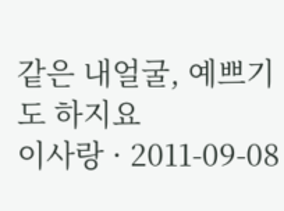같은 내얼굴, 예쁘기도 하지요
이사랑 · 2011-09-08